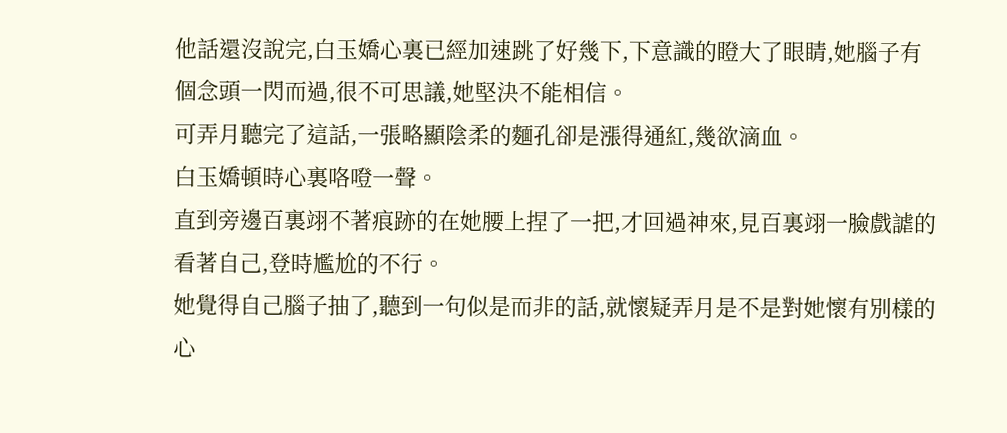他話還沒說完,白玉嬌心裏已經加速跳了好幾下,下意識的瞪大了眼睛,她腦子有個念頭一閃而過,很不可思議,她堅決不能相信。
可弄月聽完了這話,一張略顯陰柔的麵孔卻是漲得通紅,幾欲滴血。
白玉嬌頓時心裏咯噔一聲。
直到旁邊百裏翊不著痕跡的在她腰上捏了一把,才回過神來,見百裏翊一臉戲謔的看著自己,登時尷尬的不行。
她覺得自己腦子抽了,聽到一句似是而非的話,就懷疑弄月是不是對她懷有別樣的心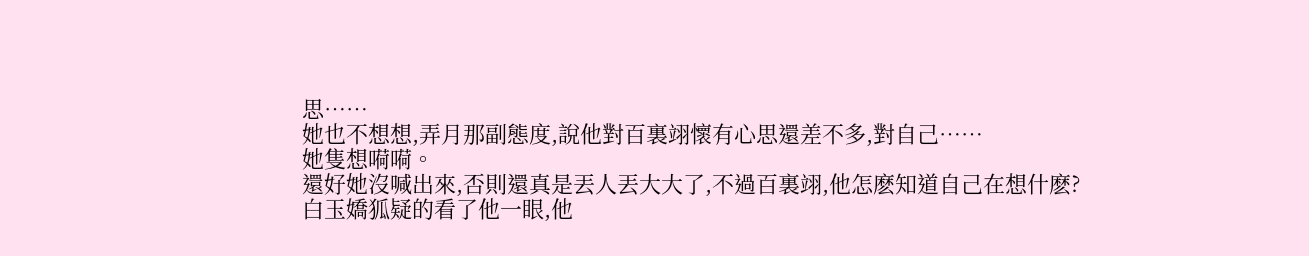思……
她也不想想,弄月那副態度,說他對百裏翊懷有心思還差不多,對自己……
她隻想嗬嗬。
還好她沒喊出來,否則還真是丟人丟大大了,不過百裏翊,他怎麽知道自己在想什麽?
白玉嬌狐疑的看了他一眼,他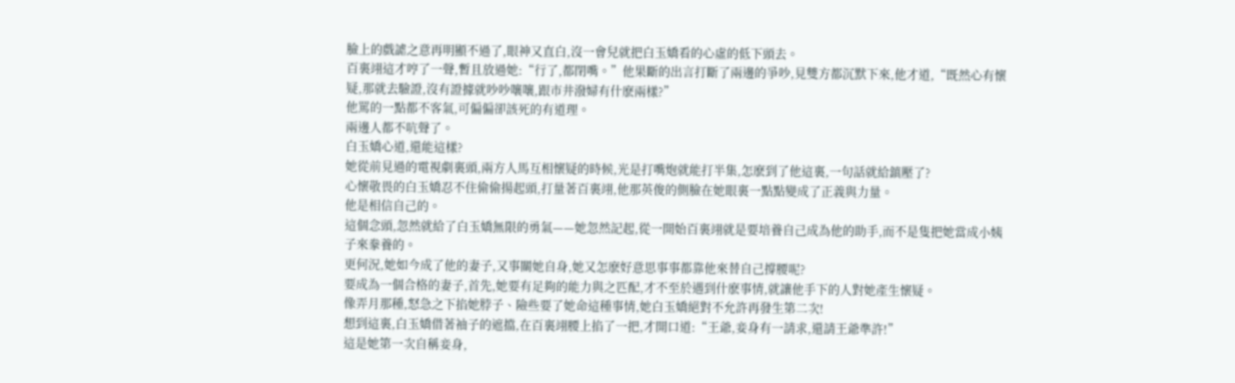臉上的戲謔之意再明顯不過了,眼神又直白,沒一會兒就把白玉嬌看的心虛的低下頭去。
百裏翊這才哼了一聲,暫且放過她:“行了,都閉嘴。”他果斷的出言打斷了兩邊的爭吵,見雙方都沉默下來,他才道,“既然心有懷疑,那就去驗證,沒有證據就吵吵嚷嚷,跟市井潑婦有什麽兩樣?”
他罵的一點都不客氣,可偏偏卻該死的有道理。
兩邊人都不吭聲了。
白玉嬌心道,還能這樣?
她從前見過的電視劇裏頭,兩方人馬互相懷疑的時候,光是打嘴炮就能打半集,怎麽到了他這裏,一句話就給鎮壓了?
心懷敬畏的白玉嬌忍不住偷偷揚起頭,打量著百裏翊,他那英俊的側臉在她眼裏一點點變成了正義與力量。
他是相信自己的。
這個念頭,忽然就給了白玉嬌無限的勇氣——她忽然記起,從一開始百裏翊就是要培養自己成為他的助手,而不是隻把她當成小姨子來豢養的。
更何況,她如今成了他的妻子,又事關她自身,她又怎麽好意思事事都靠他來替自己撐腰呢?
要成為一個合格的妻子,首先,她要有足夠的能力與之匹配,才不至於遇到什麽事情,就讓他手下的人對她產生懷疑。
像弄月那種,怒急之下掐她脖子、險些要了她命這種事情,她白玉嬌絕對不允許再發生第二次!
想到這裏,白玉嬌借著袖子的遮擋,在百裏翊腰上掐了一把,才開口道:“王爺,妾身有一請求,還請王爺準許!”
這是她第一次自稱妾身,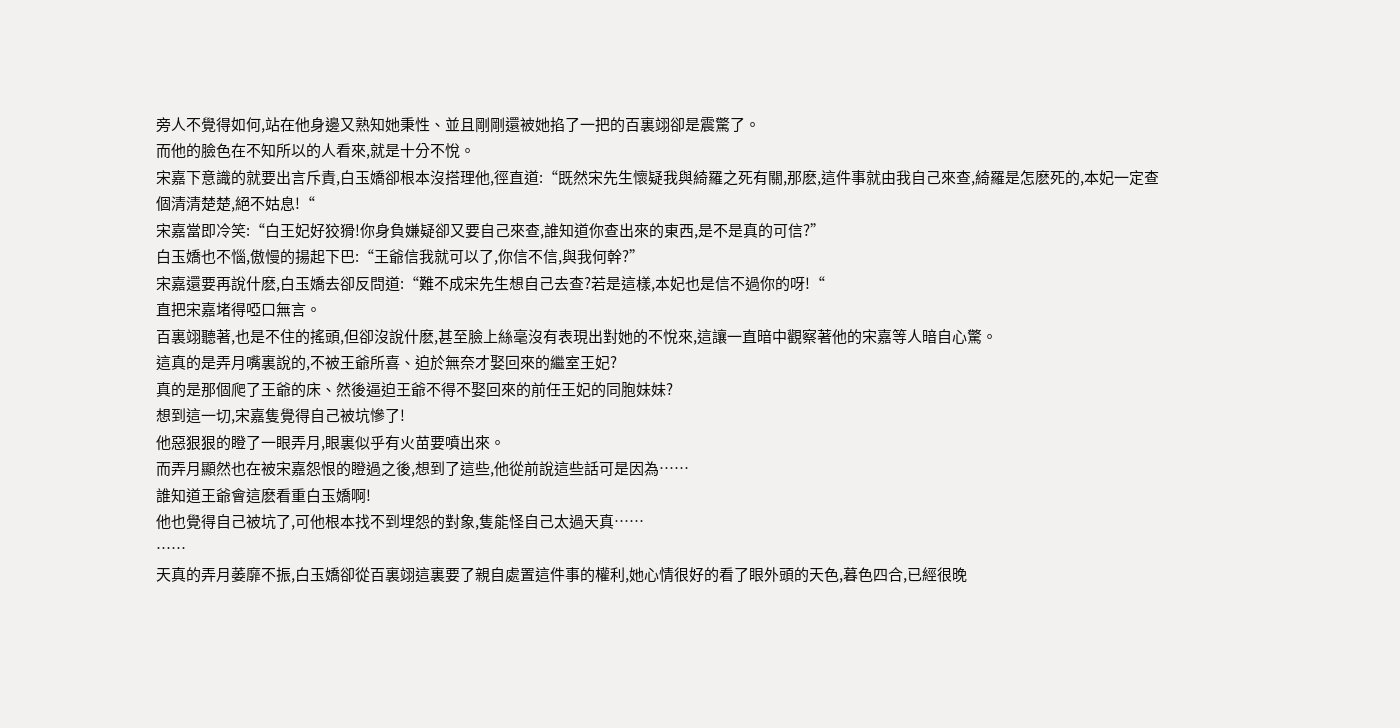旁人不覺得如何,站在他身邊又熟知她秉性、並且剛剛還被她掐了一把的百裏翊卻是震驚了。
而他的臉色在不知所以的人看來,就是十分不悅。
宋嘉下意識的就要出言斥責,白玉嬌卻根本沒搭理他,徑直道:“既然宋先生懷疑我與綺羅之死有關,那麽,這件事就由我自己來查,綺羅是怎麽死的,本妃一定查個清清楚楚,絕不姑息!“
宋嘉當即冷笑:“白王妃好狡猾!你身負嫌疑卻又要自己來查,誰知道你查出來的東西,是不是真的可信?”
白玉嬌也不惱,傲慢的揚起下巴:“王爺信我就可以了,你信不信,與我何幹?”
宋嘉還要再說什麽,白玉嬌去卻反問道:“難不成宋先生想自己去查?若是這樣,本妃也是信不過你的呀!“
直把宋嘉堵得啞口無言。
百裏翊聽著,也是不住的搖頭,但卻沒說什麽,甚至臉上絲毫沒有表現出對她的不悅來,這讓一直暗中觀察著他的宋嘉等人暗自心驚。
這真的是弄月嘴裏說的,不被王爺所喜、迫於無奈才娶回來的繼室王妃?
真的是那個爬了王爺的床、然後逼迫王爺不得不娶回來的前任王妃的同胞妹妹?
想到這一切,宋嘉隻覺得自己被坑慘了!
他惡狠狠的瞪了一眼弄月,眼裏似乎有火苗要噴出來。
而弄月顯然也在被宋嘉怨恨的瞪過之後,想到了這些,他從前說這些話可是因為……
誰知道王爺會這麽看重白玉嬌啊!
他也覺得自己被坑了,可他根本找不到埋怨的對象,隻能怪自己太過天真……
……
天真的弄月萎靡不振,白玉嬌卻從百裏翊這裏要了親自處置這件事的權利,她心情很好的看了眼外頭的天色,暮色四合,已經很晚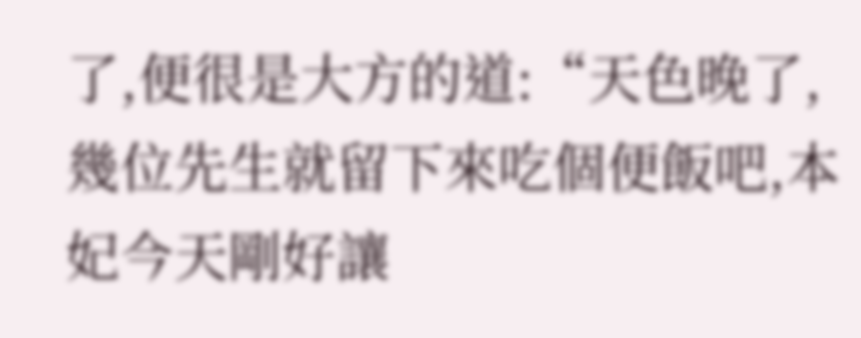了,便很是大方的道:“天色晚了,幾位先生就留下來吃個便飯吧,本妃今天剛好讓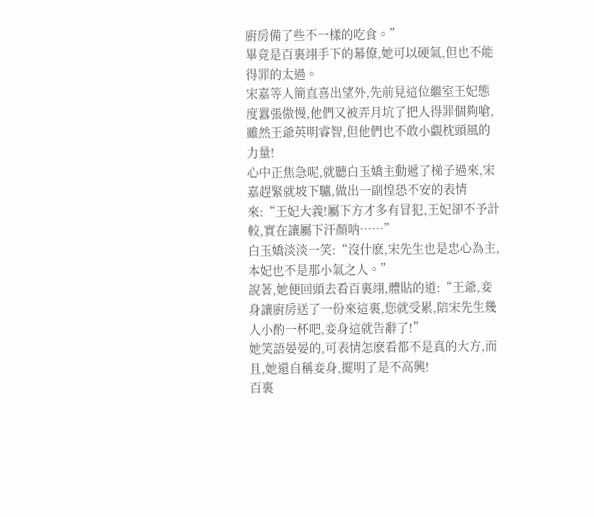廚房備了些不一樣的吃食。”
畢竟是百裏翊手下的幕僚,她可以硬氣,但也不能得罪的太過。
宋嘉等人簡直喜出望外,先前見這位繼室王妃態度囂張傲慢,他們又被弄月坑了把人得罪個夠嗆,雖然王爺英明睿智,但他們也不敢小覷枕頭風的力量!
心中正焦急呢,就聽白玉嬌主動遞了梯子過來,宋嘉趕緊就坡下驢,做出一副惶恐不安的表情來:“王妃大義!屬下方才多有冒犯,王妃卻不予計較,實在讓屬下汗顏呐……”
白玉嬌淡淡一笑:“沒什麽,宋先生也是忠心為主,本妃也不是那小氣之人。”
說著,她便回頭去看百裏翊,體貼的道:“王爺,妾身讓廚房送了一份來這裏,您就受累,陪宋先生幾人小酌一杯吧,妾身這就告辭了!”
她笑語晏晏的,可表情怎麽看都不是真的大方,而且,她還自稱妾身,擺明了是不高興!
百裏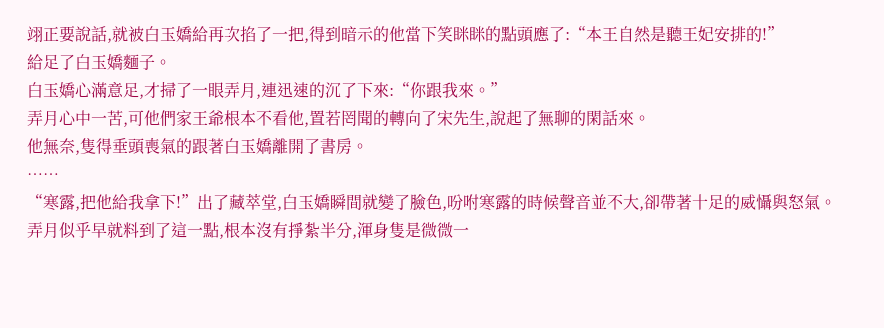翊正要說話,就被白玉嬌給再次掐了一把,得到暗示的他當下笑眯眯的點頭應了:“本王自然是聽王妃安排的!”
給足了白玉嬌麵子。
白玉嬌心滿意足,才掃了一眼弄月,連迅速的沉了下來:“你跟我來。”
弄月心中一苦,可他們家王爺根本不看他,置若罔聞的轉向了宋先生,說起了無聊的閑話來。
他無奈,隻得垂頭喪氣的跟著白玉嬌離開了書房。
……
“寒露,把他給我拿下!”出了藏萃堂,白玉嬌瞬間就變了臉色,吩咐寒露的時候聲音並不大,卻帶著十足的威懾與怒氣。
弄月似乎早就料到了這一點,根本沒有掙紮半分,渾身隻是微微一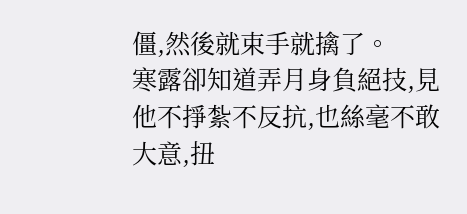僵,然後就束手就擒了。
寒露卻知道弄月身負絕技,見他不掙紮不反抗,也絲毫不敢大意,扭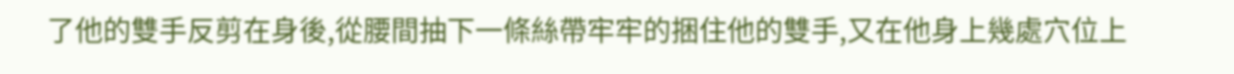了他的雙手反剪在身後,從腰間抽下一條絲帶牢牢的捆住他的雙手,又在他身上幾處穴位上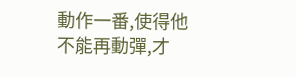動作一番,使得他不能再動彈,才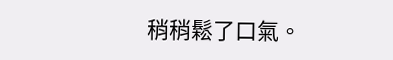稍稍鬆了口氣。